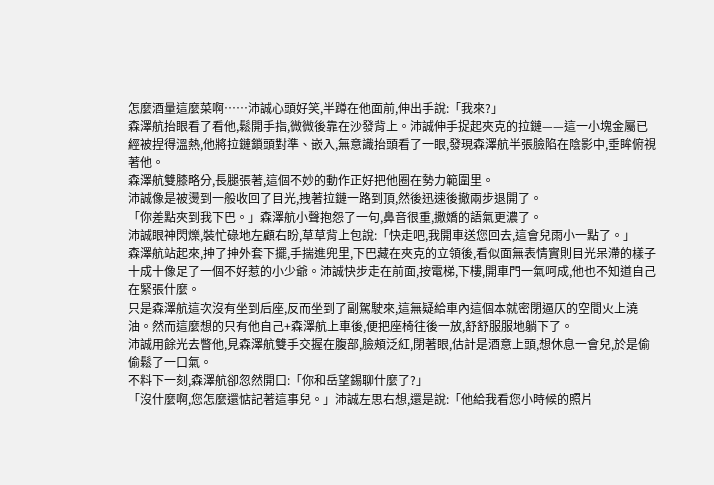怎麼酒量這麼菜啊……沛誠心頭好笑,半蹲在他面前,伸出手說:「我來?」
森澤航抬眼看了看他,鬆開手指,微微後靠在沙發背上。沛誠伸手捉起夾克的拉鏈——這一小塊金屬已經被捏得溫熱,他將拉鏈鎖頭對準、嵌入,無意識抬頭看了一眼,發現森澤航半張臉陷在陰影中,垂眸俯視著他。
森澤航雙膝略分,長腿張著,這個不妙的動作正好把他圈在勢力範圍里。
沛誠像是被燙到一般收回了目光,拽著拉鏈一路到頂,然後迅速後撤兩步退開了。
「你差點夾到我下巴。」森澤航小聲抱怨了一句,鼻音很重,撒嬌的語氣更濃了。
沛誠眼神閃爍,裝忙碌地左顧右盼,草草背上包說:「快走吧,我開車送您回去,這會兒雨小一點了。」
森澤航站起來,抻了抻外套下擺,手揣進兜里,下巴藏在夾克的立領後,看似面無表情實則目光呆滯的樣子十成十像足了一個不好惹的小少爺。沛誠快步走在前面,按電梯,下樓,開車門一氣呵成,他也不知道自己在緊張什麼。
只是森澤航這次沒有坐到后座,反而坐到了副駕駛來,這無疑給車內這個本就密閉逼仄的空間火上澆油。然而這麼想的只有他自己+森澤航上車後,便把座椅往後一放,舒舒服服地躺下了。
沛誠用餘光去瞥他,見森澤航雙手交握在腹部,臉頰泛紅,閉著眼,估計是酒意上頭,想休息一會兒,於是偷偷鬆了一口氣。
不料下一刻,森澤航卻忽然開口:「你和岳望錫聊什麼了?」
「沒什麼啊,您怎麼還惦記著這事兒。」沛誠左思右想,還是說:「他給我看您小時候的照片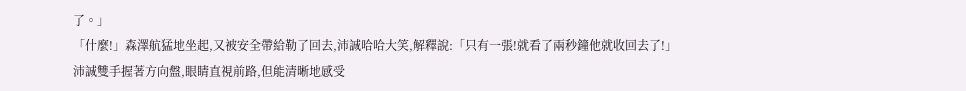了。」
「什麼!」森澤航猛地坐起,又被安全帶給勒了回去,沛誠哈哈大笑,解釋說:「只有一張!就看了兩秒鐘他就收回去了!」
沛誠雙手握著方向盤,眼睛直視前路,但能清晰地感受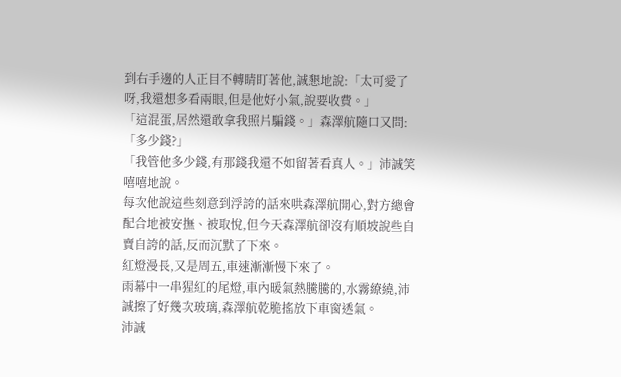到右手邊的人正目不轉睛盯著他,誠懇地說:「太可愛了呀,我還想多看兩眼,但是他好小氣,說要收費。」
「這混蛋,居然還敢拿我照片騙錢。」森澤航隨口又問:「多少錢?」
「我管他多少錢,有那錢我還不如留著看真人。」沛誠笑嘻嘻地說。
每次他說這些刻意到浮誇的話來哄森澤航開心,對方總會配合地被安撫、被取悅,但今天森澤航卻沒有順坡說些自賣自誇的話,反而沉默了下來。
紅燈漫長,又是周五,車速漸漸慢下來了。
雨幕中一串猩紅的尾燈,車內暖氣熱騰騰的,水霧繚繞,沛誠擦了好幾次玻璃,森澤航乾脆搖放下車窗透氣。
沛誠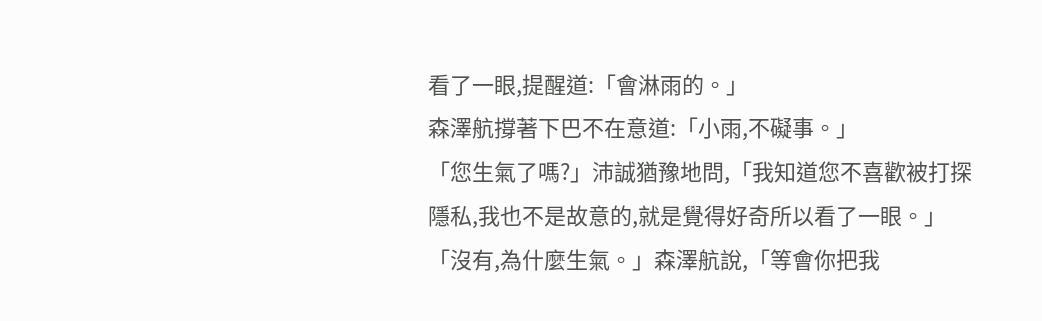看了一眼,提醒道:「會淋雨的。」
森澤航撐著下巴不在意道:「小雨,不礙事。」
「您生氣了嗎?」沛誠猶豫地問,「我知道您不喜歡被打探隱私,我也不是故意的,就是覺得好奇所以看了一眼。」
「沒有,為什麼生氣。」森澤航說,「等會你把我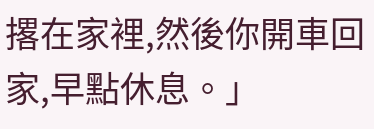撂在家裡,然後你開車回家,早點休息。」